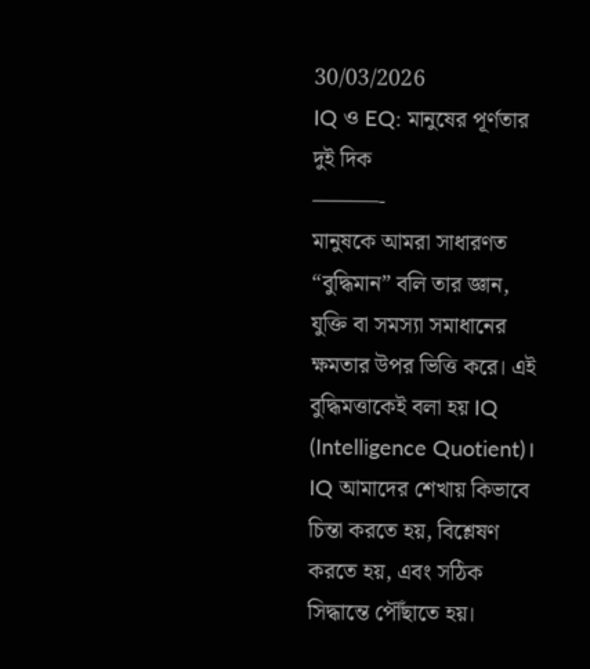30/03/2026
IQ ও EQ: মানুষের পূর্ণতার দুই দিক
———-
মানুষকে আমরা সাধারণত “বুদ্ধিমান” বলি তার জ্ঞান, যুক্তি বা সমস্যা সমাধানের ক্ষমতার উপর ভিত্তি করে। এই বুদ্ধিমত্তাকেই বলা হয় IQ (Intelligence Quotient)। IQ আমাদের শেখায় কিভাবে চিন্তা করতে হয়, বিশ্লেষণ করতে হয়, এবং সঠিক সিদ্ধান্তে পৌঁছাতে হয়।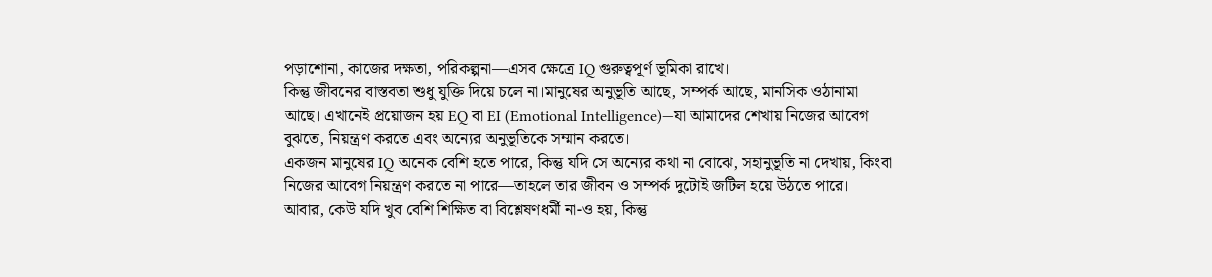পড়াশোনা, কাজের দক্ষতা, পরিকল্পনা—এসব ক্ষেত্রে IQ গুরুত্বপূর্ণ ভূমিকা রাখে।
কিন্তু জীবনের বাস্তবতা শুধু যুক্তি দিয়ে চলে না।মানুষের অনুভূতি আছে, সম্পর্ক আছে, মানসিক ওঠানামা আছে। এখানেই প্রয়োজন হয় EQ বা EI (Emotional Intelligence)—যা আমাদের শেখায় নিজের আবেগ বুঝতে, নিয়ন্ত্রণ করতে এবং অন্যের অনুভূতিকে সম্মান করতে।
একজন মানুষের IQ অনেক বেশি হতে পারে, কিন্তু যদি সে অন্যের কথা না বোঝে, সহানুভূতি না দেখায়, কিংবা নিজের আবেগ নিয়ন্ত্রণ করতে না পারে—তাহলে তার জীবন ও সম্পর্ক দুটোই জটিল হয়ে উঠতে পারে। আবার, কেউ যদি খুব বেশি শিক্ষিত বা বিশ্লেষণধর্মী না-ও হয়, কিন্তু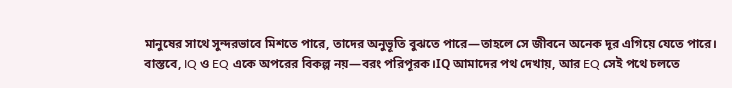মানুষের সাথে সুন্দরভাবে মিশতে পারে, তাদের অনুভূতি বুঝতে পারে—তাহলে সে জীবনে অনেক দূর এগিয়ে যেতে পারে।
বাস্তবে, IQ ও EQ একে অপরের বিকল্প নয়—বরং পরিপূরক।IQ আমাদের পথ দেখায়, আর EQ সেই পথে চলতে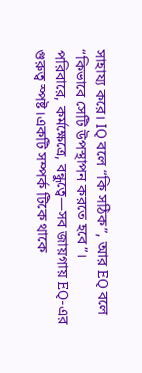সাহায্য করে। IQ বলে “কি সঠিক”, আর EQ বলে “কিভাবে সেটি উপস্থাপন করতে হবে”।
পরিবারে, কর্মক্ষেত্রে, বন্ধুত্বে—সব জায়গায় EQ-এর গুরুত্ব স্পষ্ট।একটি সম্পর্ক টিকে থাকে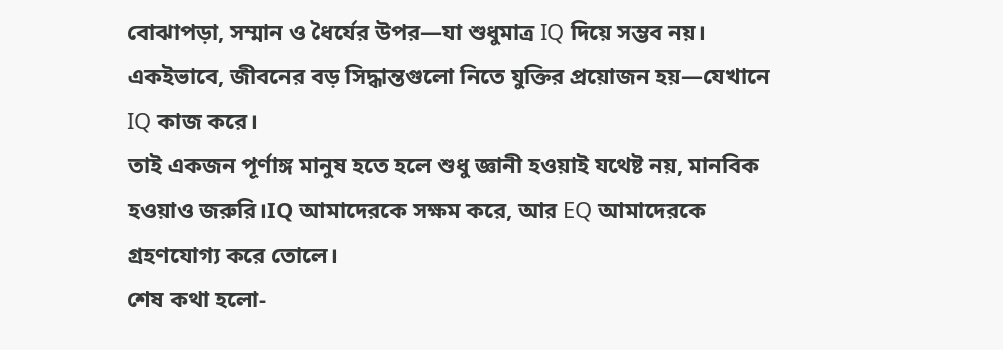বোঝাপড়া, সম্মান ও ধৈর্যের উপর—যা শুধুমাত্র IQ দিয়ে সম্ভব নয়। একইভাবে, জীবনের বড় সিদ্ধান্তগুলো নিতে যুক্তির প্রয়োজন হয়—যেখানে IQ কাজ করে।
তাই একজন পূর্ণাঙ্গ মানুষ হতে হলে শুধু জ্ঞানী হওয়াই যথেষ্ট নয়, মানবিক হওয়াও জরুরি।IQ আমাদেরকে সক্ষম করে, আর EQ আমাদেরকে গ্রহণযোগ্য করে তোলে।
শেষ কথা হলো-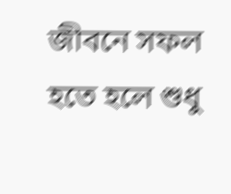জীবনে সফল হতে হলে শুধু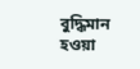বুদ্ধিমান হওয়া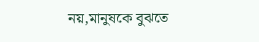নয়,মানুষকে বুঝতে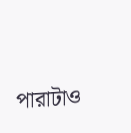পারাটাও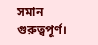সমান গুরুত্বপূর্ণ।